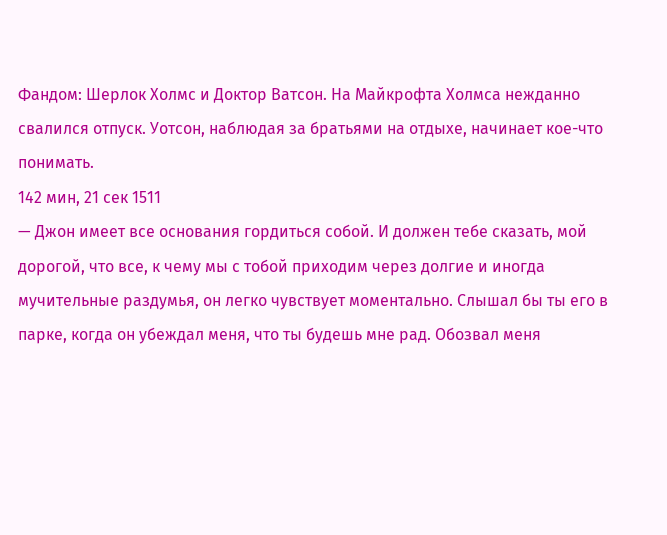Фандом: Шерлок Холмс и Доктор Ватсон. На Майкрофта Холмса нежданно свалился отпуск. Уотсон, наблюдая за братьями на отдыхе, начинает кое-что понимать.
142 мин, 21 сек 1511
— Джон имеет все основания гордиться собой. И должен тебе сказать, мой дорогой, что все, к чему мы с тобой приходим через долгие и иногда мучительные раздумья, он легко чувствует моментально. Слышал бы ты его в парке, когда он убеждал меня, что ты будешь мне рад. Обозвал меня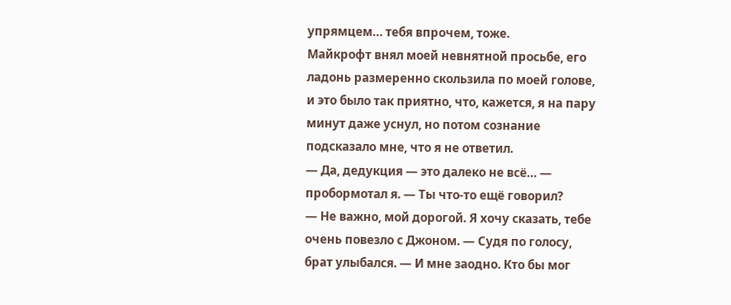упрямцем… тебя впрочем, тоже.
Майкрофт внял моей невнятной просьбе, его ладонь размеренно скользила по моей голове, и это было так приятно, что, кажется, я на пару минут даже уснул, но потом сознание подсказало мне, что я не ответил.
— Да, дедукция — это далеко не всё… — пробормотал я. — Ты что-то ещё говорил?
— Не важно, мой дорогой. Я хочу сказать, тебе очень повезло с Джоном. — Судя по голосу, брат улыбался. — И мне заодно. Кто бы мог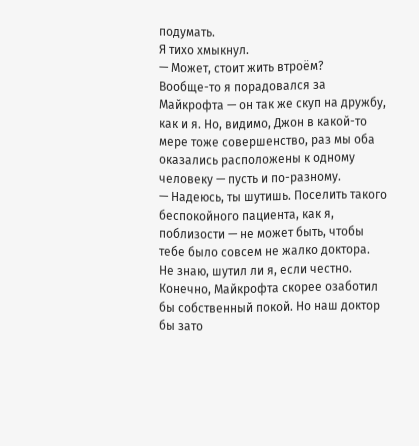подумать.
Я тихо хмыкнул.
— Может, стоит жить втроём?
Вообще-то я порадовался за Майкрофта — он так же скуп на дружбу, как и я. Но, видимо, Джон в какой-то мере тоже совершенство, раз мы оба оказались расположены к одному человеку — пусть и по-разному.
— Надеюсь, ты шутишь. Поселить такого беспокойного пациента, как я, поблизости — не может быть, чтобы тебе было совсем не жалко доктора.
Не знаю, шутил ли я, если честно. Конечно, Майкрофта скорее озаботил бы собственный покой. Но наш доктор бы зато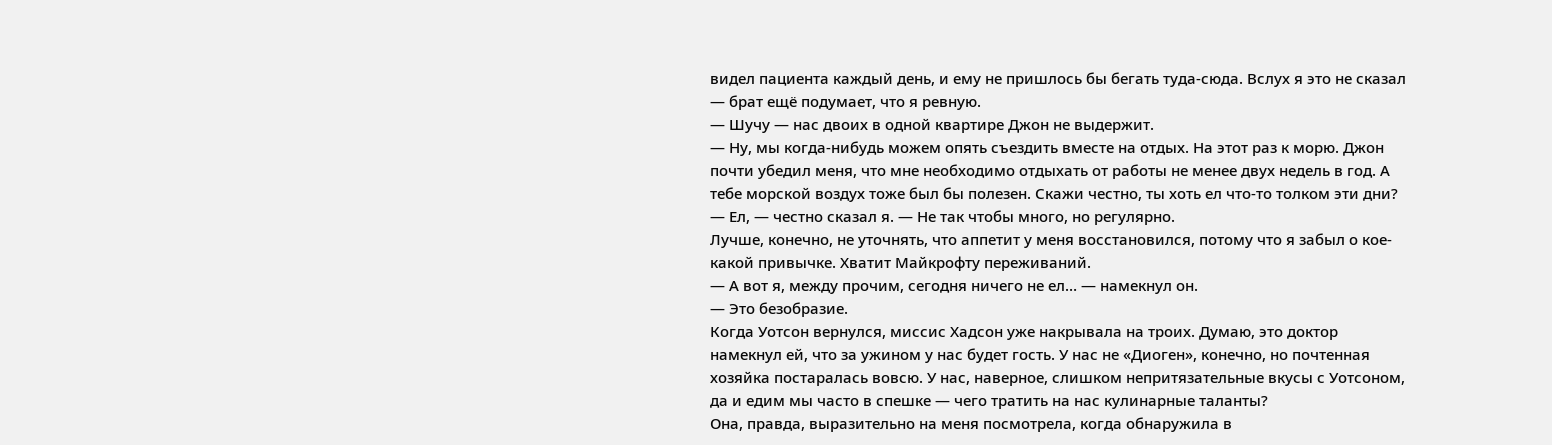видел пациента каждый день, и ему не пришлось бы бегать туда-сюда. Вслух я это не сказал — брат ещё подумает, что я ревную.
— Шучу — нас двоих в одной квартире Джон не выдержит.
— Ну, мы когда-нибудь можем опять съездить вместе на отдых. На этот раз к морю. Джон почти убедил меня, что мне необходимо отдыхать от работы не менее двух недель в год. А тебе морской воздух тоже был бы полезен. Скажи честно, ты хоть ел что-то толком эти дни?
— Ел, — честно сказал я. — Не так чтобы много, но регулярно.
Лучше, конечно, не уточнять, что аппетит у меня восстановился, потому что я забыл о кое-какой привычке. Хватит Майкрофту переживаний.
— А вот я, между прочим, сегодня ничего не ел… — намекнул он.
— Это безобразие.
Когда Уотсон вернулся, миссис Хадсон уже накрывала на троих. Думаю, это доктор намекнул ей, что за ужином у нас будет гость. У нас не «Диоген», конечно, но почтенная хозяйка постаралась вовсю. У нас, наверное, слишком непритязательные вкусы с Уотсоном, да и едим мы часто в спешке — чего тратить на нас кулинарные таланты?
Она, правда, выразительно на меня посмотрела, когда обнаружила в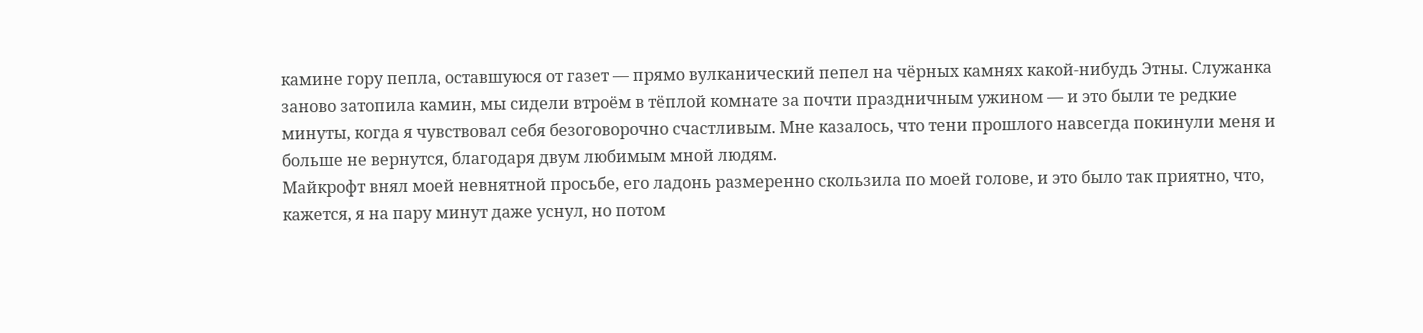камине гору пепла, оставшуюся от газет — прямо вулканический пепел на чёрных камнях какой-нибудь Этны. Служанка заново затопила камин, мы сидели втроём в тёплой комнате за почти праздничным ужином — и это были те редкие минуты, когда я чувствовал себя безоговорочно счастливым. Мне казалось, что тени прошлого навсегда покинули меня и больше не вернутся, благодаря двум любимым мной людям.
Майкрофт внял моей невнятной просьбе, его ладонь размеренно скользила по моей голове, и это было так приятно, что, кажется, я на пару минут даже уснул, но потом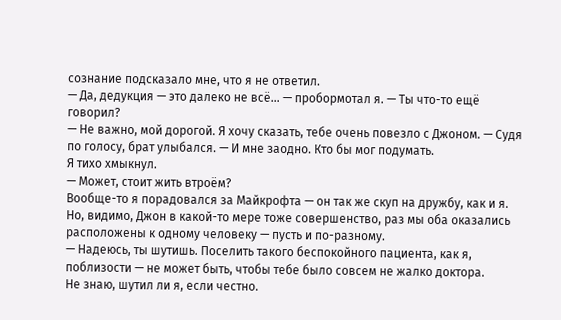сознание подсказало мне, что я не ответил.
— Да, дедукция — это далеко не всё… — пробормотал я. — Ты что-то ещё говорил?
— Не важно, мой дорогой. Я хочу сказать, тебе очень повезло с Джоном. — Судя по голосу, брат улыбался. — И мне заодно. Кто бы мог подумать.
Я тихо хмыкнул.
— Может, стоит жить втроём?
Вообще-то я порадовался за Майкрофта — он так же скуп на дружбу, как и я. Но, видимо, Джон в какой-то мере тоже совершенство, раз мы оба оказались расположены к одному человеку — пусть и по-разному.
— Надеюсь, ты шутишь. Поселить такого беспокойного пациента, как я, поблизости — не может быть, чтобы тебе было совсем не жалко доктора.
Не знаю, шутил ли я, если честно.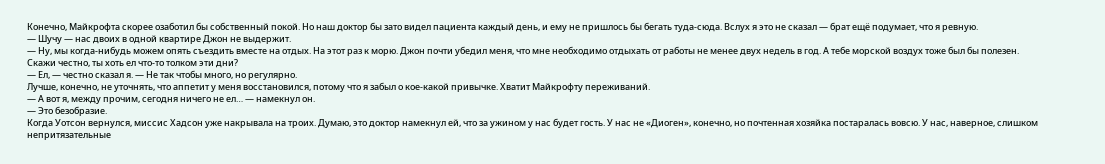Конечно, Майкрофта скорее озаботил бы собственный покой. Но наш доктор бы зато видел пациента каждый день, и ему не пришлось бы бегать туда-сюда. Вслух я это не сказал — брат ещё подумает, что я ревную.
— Шучу — нас двоих в одной квартире Джон не выдержит.
— Ну, мы когда-нибудь можем опять съездить вместе на отдых. На этот раз к морю. Джон почти убедил меня, что мне необходимо отдыхать от работы не менее двух недель в год. А тебе морской воздух тоже был бы полезен. Скажи честно, ты хоть ел что-то толком эти дни?
— Ел, — честно сказал я. — Не так чтобы много, но регулярно.
Лучше, конечно, не уточнять, что аппетит у меня восстановился, потому что я забыл о кое-какой привычке. Хватит Майкрофту переживаний.
— А вот я, между прочим, сегодня ничего не ел… — намекнул он.
— Это безобразие.
Когда Уотсон вернулся, миссис Хадсон уже накрывала на троих. Думаю, это доктор намекнул ей, что за ужином у нас будет гость. У нас не «Диоген», конечно, но почтенная хозяйка постаралась вовсю. У нас, наверное, слишком непритязательные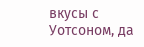вкусы с Уотсоном, да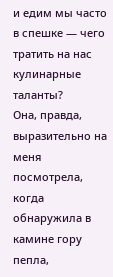и едим мы часто в спешке — чего тратить на нас кулинарные таланты?
Она, правда, выразительно на меня посмотрела, когда обнаружила в камине гору пепла,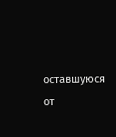оставшуюся от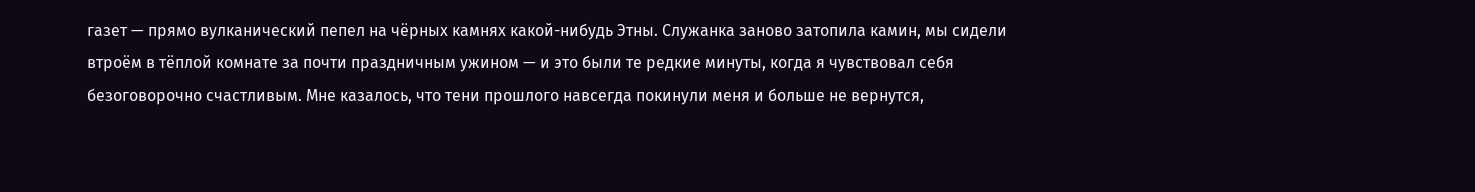газет — прямо вулканический пепел на чёрных камнях какой-нибудь Этны. Служанка заново затопила камин, мы сидели втроём в тёплой комнате за почти праздничным ужином — и это были те редкие минуты, когда я чувствовал себя безоговорочно счастливым. Мне казалось, что тени прошлого навсегда покинули меня и больше не вернутся,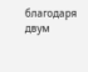благодаря двум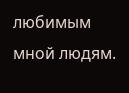любимым мной людям.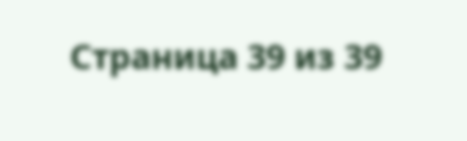Страница 39 из 39